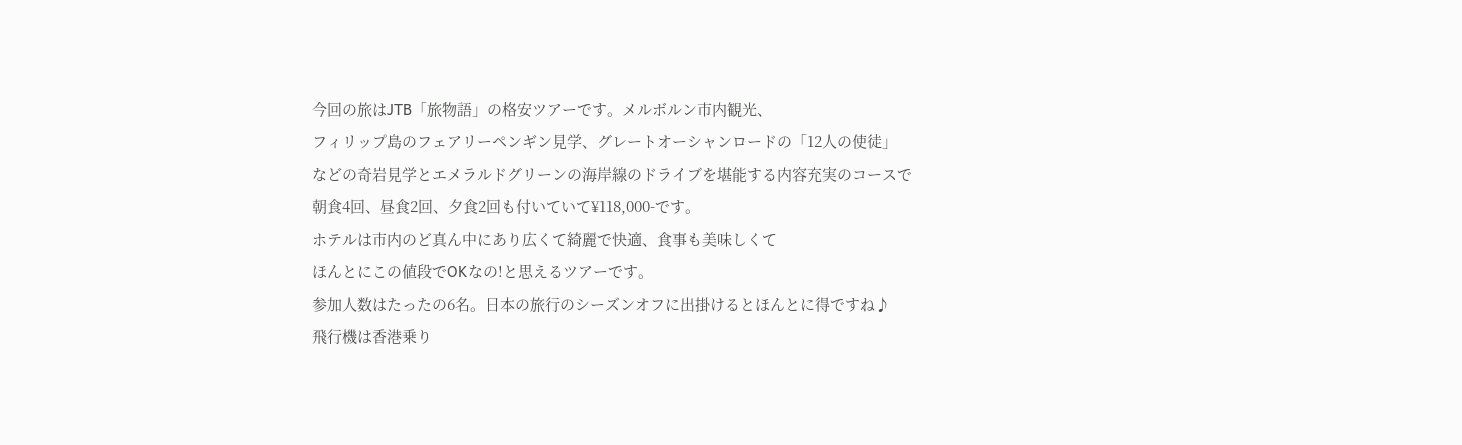今回の旅はJTB「旅物語」の格安ツアーです。メルボルン市内観光、
フィリップ島のフェアリーペンギン見学、グレートオーシャンロードの「12人の使徒」
などの奇岩見学とエメラルドグリーンの海岸線のドライブを堪能する内容充実のコースで
朝食4回、昼食2回、夕食2回も付いていて¥118,000-です。
ホテルは市内のど真ん中にあり広くて綺麗で快適、食事も美味しくて
ほんとにこの値段でOKなの!と思えるツアーです。
参加人数はたったの6名。日本の旅行のシーズンオフに出掛けるとほんとに得ですね♪
飛行機は香港乗り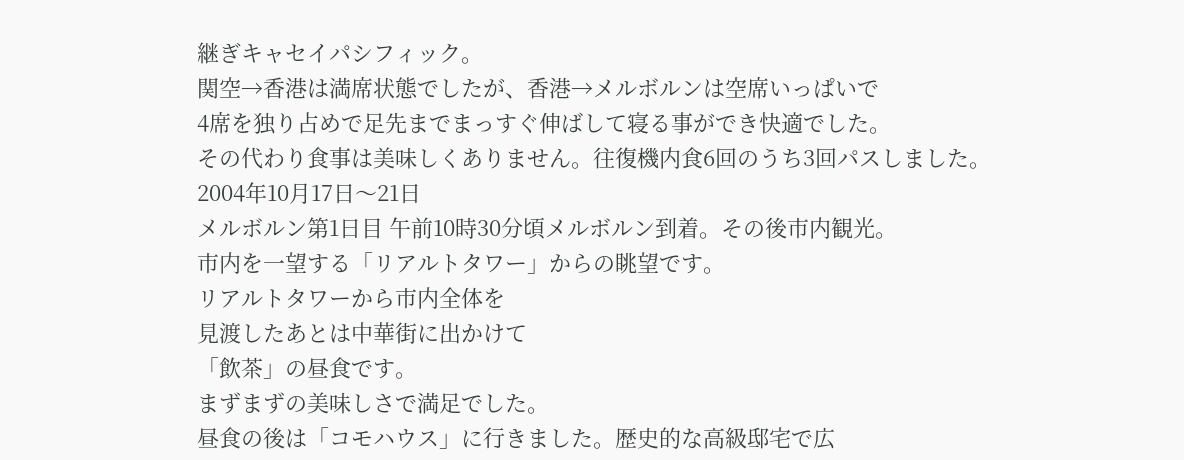継ぎキャセイパシフィック。
関空→香港は満席状態でしたが、香港→メルボルンは空席いっぱいで
4席を独り占めで足先までまっすぐ伸ばして寝る事ができ快適でした。
その代わり食事は美味しくありません。往復機内食6回のうち3回パスしました。
2004年10月17日〜21日
メルボルン第1日目 午前10時30分頃メルボルン到着。その後市内観光。
市内を一望する「リアルトタワー」からの眺望です。
リアルトタワーから市内全体を
見渡したあとは中華街に出かけて
「飲茶」の昼食です。
まずまずの美味しさで満足でした。
昼食の後は「コモハウス」に行きました。歴史的な高級邸宅で広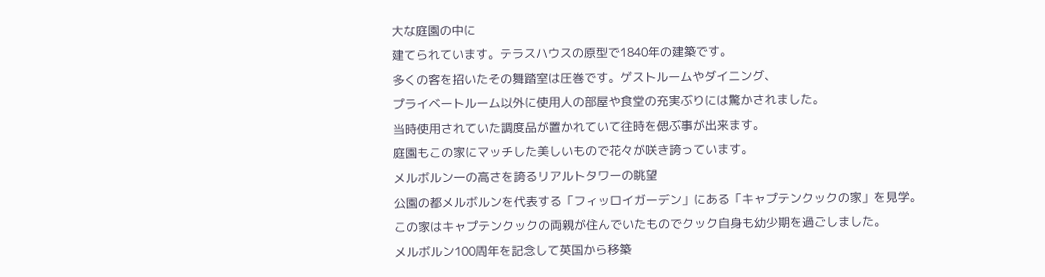大な庭園の中に
建てられています。テラスハウスの原型で1840年の建築です。
多くの客を招いたその舞踏室は圧巻です。ゲストルームやダイニング、
プライベートルーム以外に使用人の部屋や食堂の充実ぶりには驚かされました。
当時使用されていた調度品が置かれていて往時を偲ぶ事が出来ます。
庭園もこの家にマッチした美しいもので花々が咲き誇っています。
メルボルン一の高さを誇るリアルトタワーの眺望
公園の都メルボルンを代表する「フィッロイガーデン」にある「キャプテンクックの家」を見学。
この家はキャプテンクックの両親が住んでいたものでクック自身も幼少期を過ごしました。
メルボルン100周年を記念して英国から移築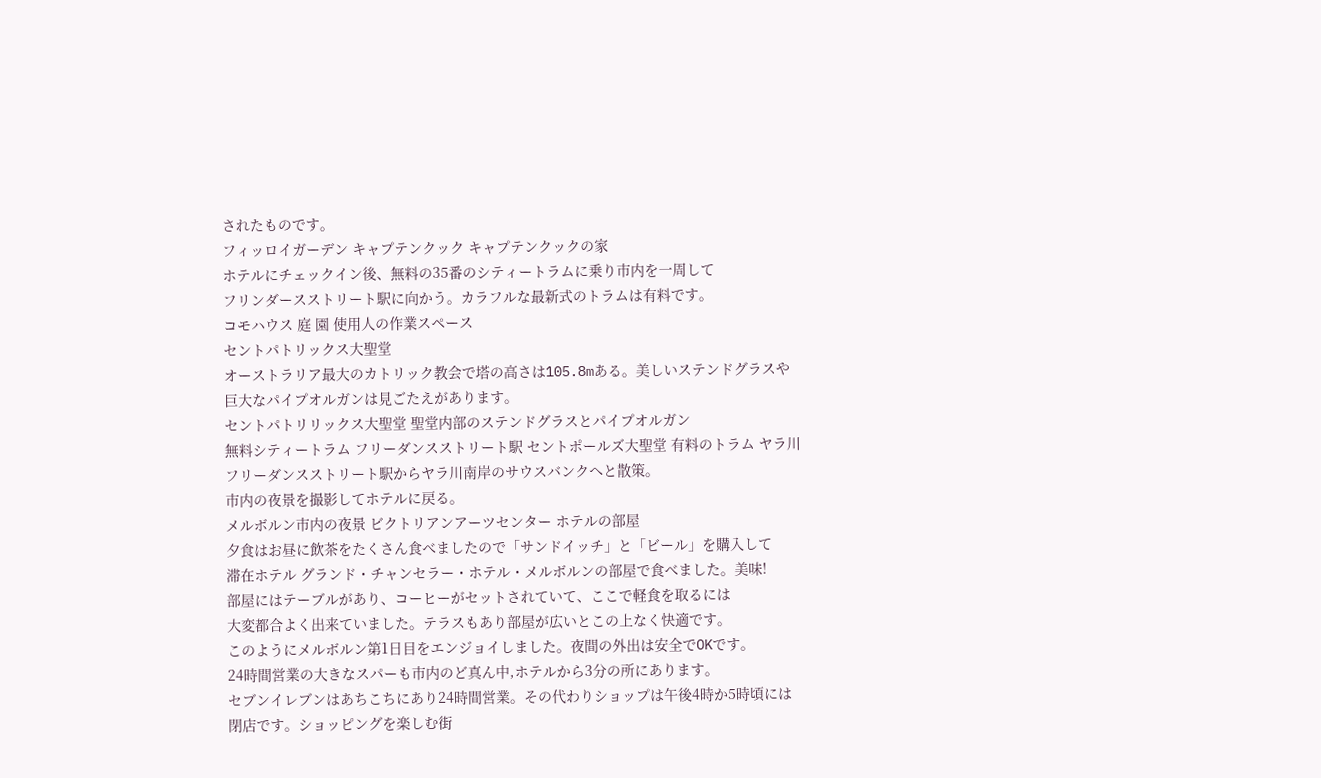されたものです。
フィッロイガーデン キャプテンクック キャプテンクックの家
ホテルにチェックイン後、無料の35番のシティートラムに乗り市内を一周して
フリンダースストリート駅に向かう。カラフルな最新式のトラムは有料です。
コモハウス 庭 園 使用人の作業スペース
セントパトリックス大聖堂
オーストラリア最大のカトリック教会で塔の高さは105.8mある。美しいステンドグラスや
巨大なパイプオルガンは見ごたえがあります。
セントパトリリックス大聖堂 聖堂内部のステンドグラスとパイプオルガン
無料シティートラム フリーダンスストリート駅 セントポールズ大聖堂 有料のトラム ヤラ川
フリーダンスストリート駅からヤラ川南岸のサウスバンクへと散策。
市内の夜景を撮影してホテルに戻る。
メルボルン市内の夜景 ビクトリアンアーツセンター ホテルの部屋
夕食はお昼に飲茶をたくさん食べましたので「サンドイッチ」と「ビール」を購入して
滞在ホテル グランド・チャンセラー・ホテル・メルボルンの部屋で食べました。美味!
部屋にはテーブルがあり、コーヒーがセットされていて、ここで軽食を取るには
大変都合よく出来ていました。テラスもあり部屋が広いとこの上なく快適です。
このようにメルボルン第1日目をエンジョイしました。夜間の外出は安全でOKです。
24時間営業の大きなスパーも市内のど真ん中,ホテルから3分の所にあります。
セブンイレブンはあちこちにあり24時間営業。その代わりショップは午後4時か5時頃には
閉店です。ショッピングを楽しむ街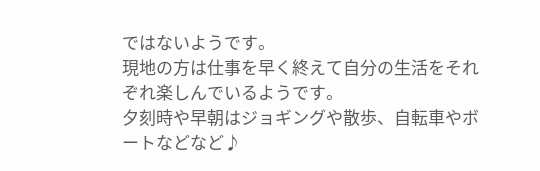ではないようです。
現地の方は仕事を早く終えて自分の生活をそれぞれ楽しんでいるようです。
夕刻時や早朝はジョギングや散歩、自転車やボートなどなど♪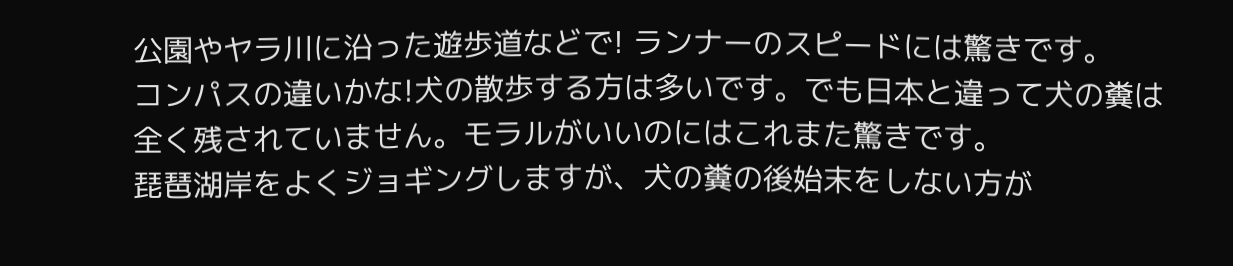公園やヤラ川に沿った遊歩道などで! ランナーのスピードには驚きです。
コンパスの違いかな!犬の散歩する方は多いです。でも日本と違って犬の糞は
全く残されていません。モラルがいいのにはこれまた驚きです。
琵琶湖岸をよくジョギングしますが、犬の糞の後始末をしない方が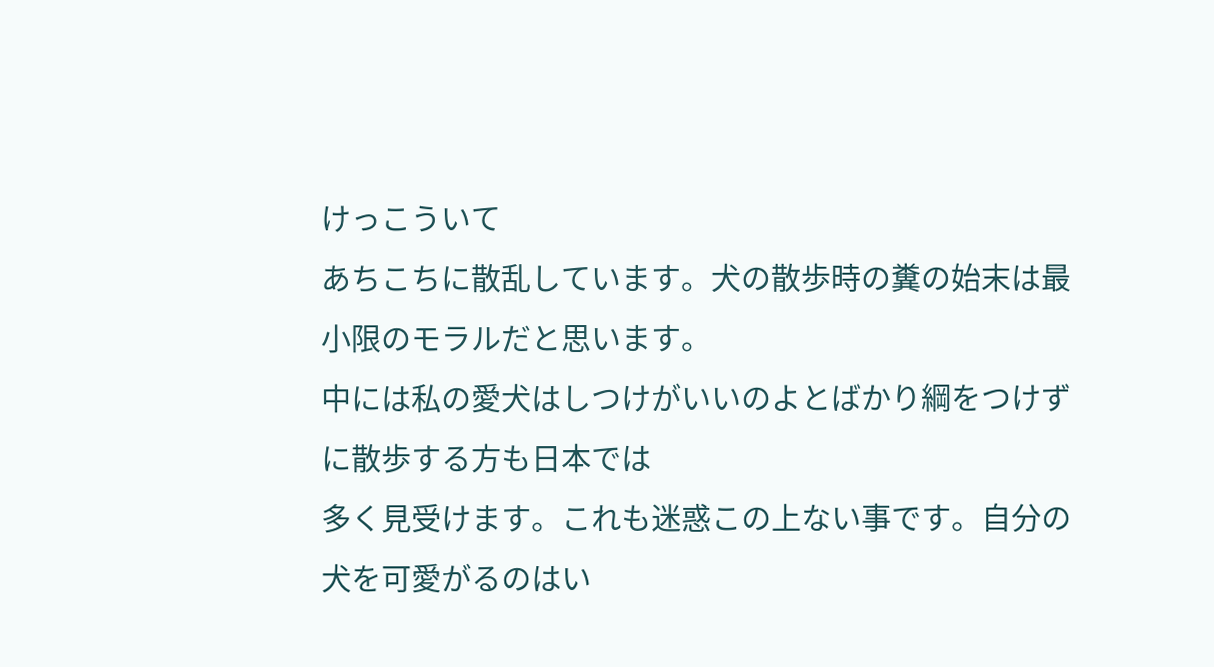けっこういて
あちこちに散乱しています。犬の散歩時の糞の始末は最小限のモラルだと思います。
中には私の愛犬はしつけがいいのよとばかり綱をつけずに散歩する方も日本では
多く見受けます。これも迷惑この上ない事です。自分の犬を可愛がるのはい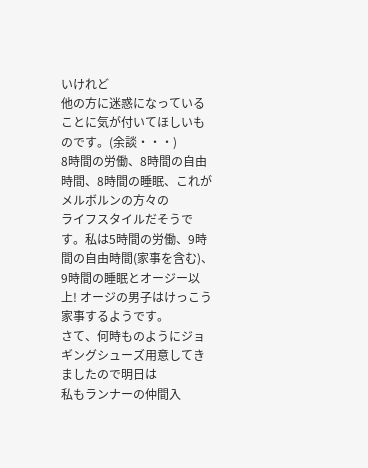いけれど
他の方に迷惑になっていることに気が付いてほしいものです。(余談・・・)
8時間の労働、8時間の自由時間、8時間の睡眠、これがメルボルンの方々の
ライフスタイルだそうです。私は5時間の労働、9時間の自由時間(家事を含む)、
9時間の睡眠とオージー以上! オージの男子はけっこう家事するようです。
さて、何時ものようにジョギングシューズ用意してきましたので明日は
私もランナーの仲間入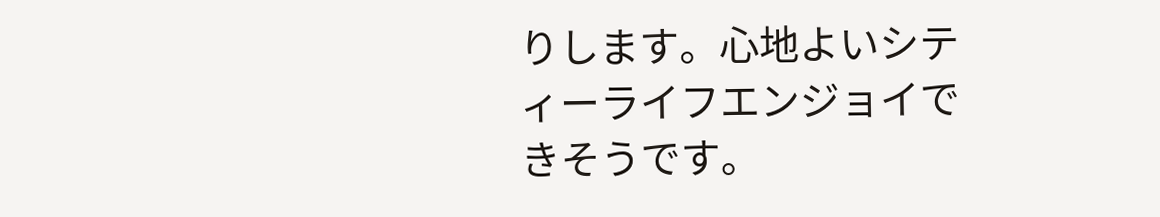りします。心地よいシティーライフエンジョイできそうです。